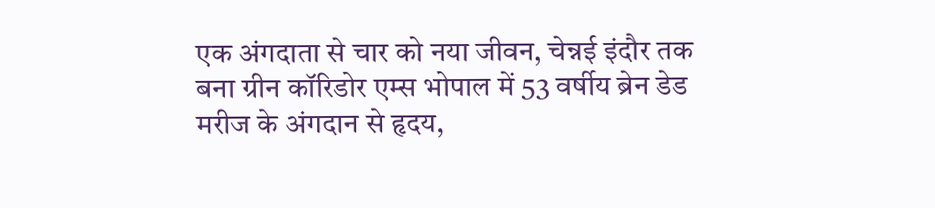एक अंगदाता से चार को नया जीवन, चेन्नई इंदौर तक बना ग्रीन कॉरिडोर एम्स भोपाल में 53 वर्षीय ब्रेन डेड मरीज के अंगदान से हृदय,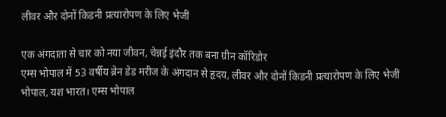लीवर और दोनों किडनी प्रत्यारोपण के लिए भेजीं

एक अंगदाता से चार को नया जीवन, चेन्नई इंदौर तक बना ग्रीन कॉरिडोर
एम्स भोपाल में 53 वर्षीय ब्रेन डेड मरीज के अंगदान से हृदय, लीवर और दोनों किडनी प्रत्यारोपण के लिए भेजीं
भोपाल, यश भारत। एम्स भोपाल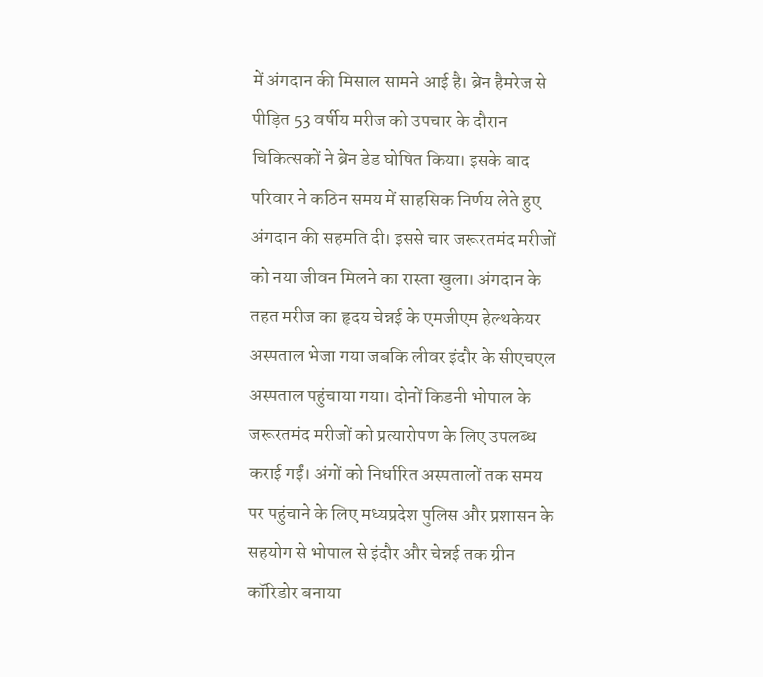में अंगदान की मिसाल सामने आई है। ब्रेन हैमरेज से पीड़ित 53 वर्षीय मरीज को उपचार के दौरान चिकित्सकों ने ब्रेन डेड घोषित किया। इसके बाद परिवार ने कठिन समय में साहसिक निर्णय लेते हुए अंगदान की सहमति दी। इससे चार जरूरतमंद मरीजों को नया जीवन मिलने का रास्ता खुला। अंगदान के तहत मरीज का हृदय चेन्नई के एमजीएम हेल्थकेयर अस्पताल भेजा गया जबकि लीवर इंदौर के सीएचएल अस्पताल पहुंचाया गया। दोनों किडनी भोपाल के जरूरतमंद मरीजों को प्रत्यारोपण के लिए उपलब्ध कराई गईं। अंगों को निर्धारित अस्पतालों तक समय पर पहुंचाने के लिए मध्यप्रदेश पुलिस और प्रशासन के सहयोग से भोपाल से इंदौर और चेन्नई तक ग्रीन कॉरिडोर बनाया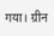गया। ग्रीन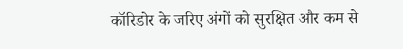कॉरिडोर के जरिए अंगों को सुरक्षित और कम से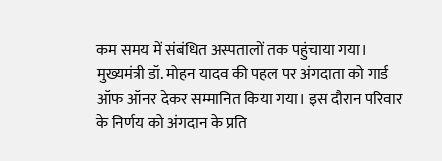कम समय में संबंधित अस्पतालों तक पहुंचाया गया। मुख्यमंत्री डॉ. मोहन यादव की पहल पर अंगदाता को गार्ड ऑफ ऑनर देकर सम्मानित किया गया। इस दौरान परिवार के निर्णय को अंगदान के प्रति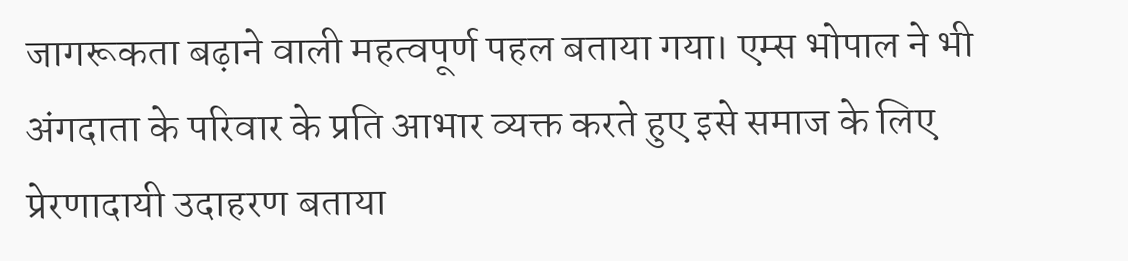जागरूकता बढ़ाने वाली महत्वपूर्ण पहल बताया गया। एम्स भोपाल ने भी अंगदाता के परिवार के प्रति आभार व्यक्त करते हुए इसे समाज के लिए प्रेरणादायी उदाहरण बताया